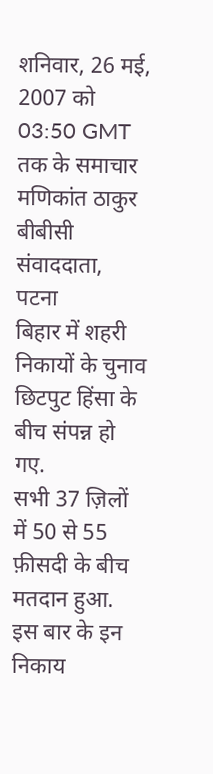शनिवार, 26 मई, 2007 को 03:50 GMT तक के समाचार
मणिकांत ठाकुर
बीबीसी संवाददाता, पटना
बिहार में शहरी निकायों के चुनाव छिटपुट हिंसा के बीच संपन्न हो गए.
सभी 37 ज़िलों में 50 से 55 फ़ीसदी के बीच मतदान हुआ.
इस बार के इन निकाय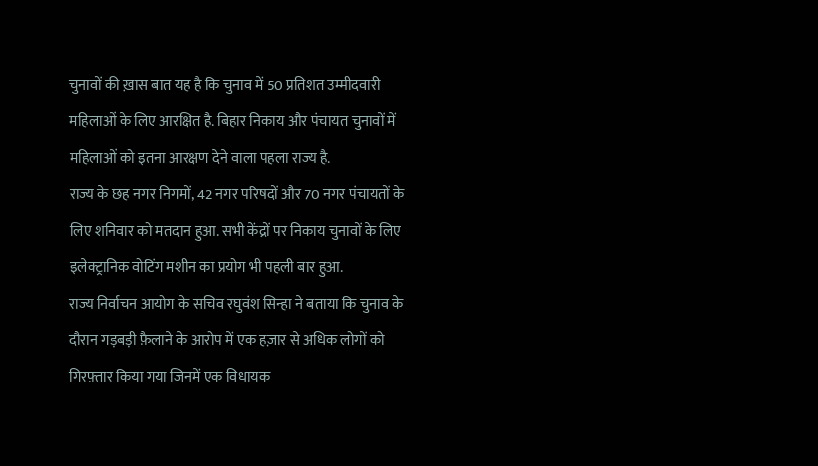चुनावों की ख़ास बात यह है कि चुनाव में 50 प्रतिशत उम्मीदवारी महिलाओं के लिए आरक्षित है. बिहार निकाय और पंचायत चुनावों में महिलाओं को इतना आरक्षण देने वाला पहला राज्य है.
राज्य के छह नगर निगमों, 42 नगर परिषदों और 70 नगर पंचायतों के लिए शनिवार को मतदान हुआ. सभी केंद्रों पर निकाय चुनावों के लिए इलेक्ट्रानिक वोटिंग मशीन का प्रयोग भी पहली बार हुआ.
राज्य निर्वाचन आयोग के सचिव रघुवंश सिन्हा ने बताया कि चुनाव के दौरान गड़बड़ी फ़ैलाने के आरोप में एक हज़ार से अधिक लोगों को गिरफ़्तार किया गया जिनमें एक विधायक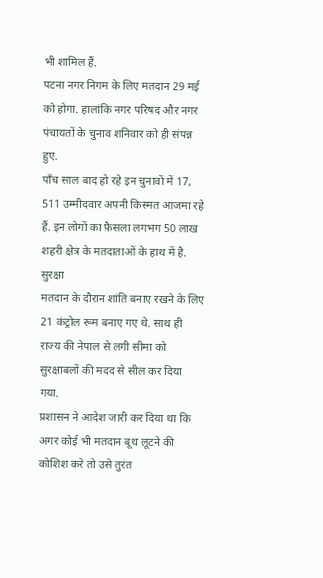भी शामिल हैं.
पटना नगर निगम के लिए मतदान 29 मई को होगा. हालांकि नगर परिषद और नगर पंचायतों के चुनाव शनिवार को ही संपन्न हुए.
पाँच साल बाद हो रहे इन चुनावों में 17, 511 उम्मीदवार अपनी किस्मत आजमा रहे हैं. इन लोगों का फ़ैसला लगभग 50 लाख शहरी क्षेत्र के मतदाताओं के हाथ में है.
सुरक्षा
मतदान के दौरान शांति बनाए रखने के लिए 21 कंट्रोल रूम बनाए गए थे. साथ ही राज्य की नेपाल से लगी सीमा को सुरक्षाबलों की मदद से सील कर दिया गया.
प्रशासन ने आदेश जारी कर दिया था कि अगर कोई भी मतदान बूथ लूटने की कोशिश करे तो उसे तुरंत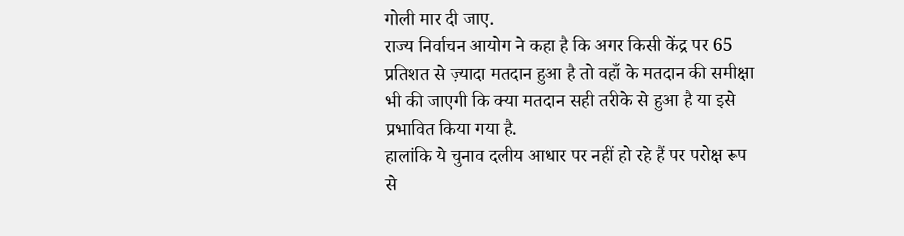गोली मार दी जाए.
राज्य निर्वाचन आयोग ने कहा है कि अगर किसी केंद्र पर 65 प्रतिशत से ज़्यादा मतदान हुआ है तो वहाँ के मतदान की समीक्षा भी की जाएगी कि क्या मतदान सही तरीके से हुआ है या इसे प्रभावित किया गया है.
हालांकि ये चुनाव दलीय आधार पर नहीं हो रहे हैं पर परोक्ष रूप से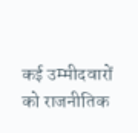कई उम्मीदवारों को राजनीतिक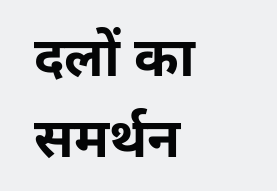दलों का समर्थन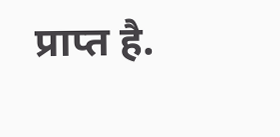प्राप्त है.